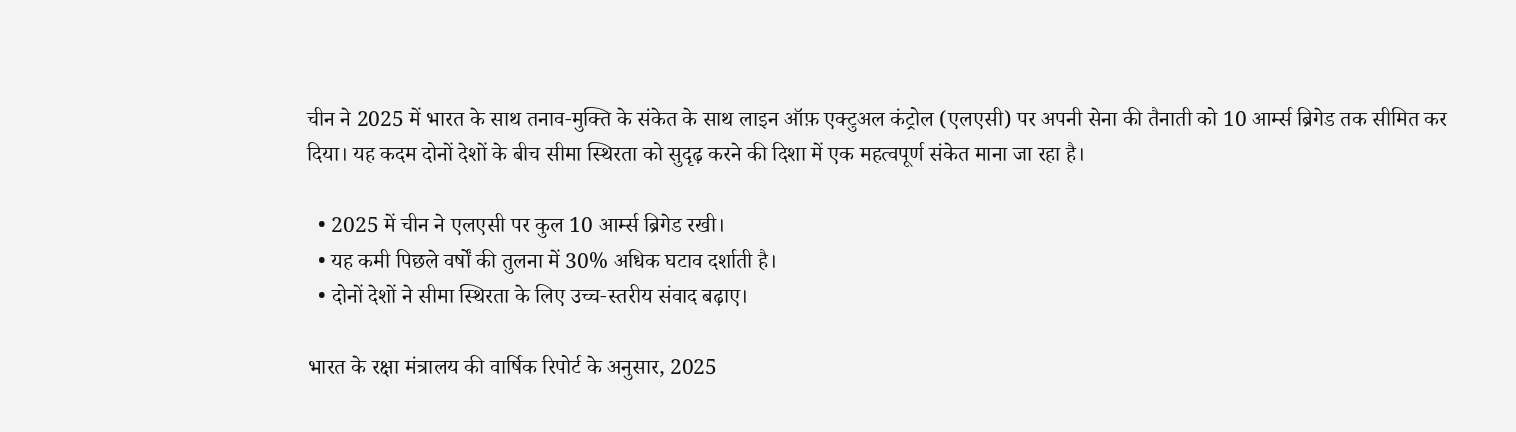चीन ने 2025 में भारत के साथ तनाव‑मुक्ति के संकेत के साथ लाइन ऑफ़ एक्टुअल कंट्रोल (एलएसी) पर अपनी सेना की तैनाती को 10 आर्म्स ब्रिगेड तक सीमित कर दिया। यह कदम दोनों देशों के बीच सीमा स्थिरता को सुदृढ़ करने की दिशा में एक महत्वपूर्ण संकेत माना जा रहा है।

  • 2025 में चीन ने एलएसी पर कुल 10 आर्म्स ब्रिगेड रखी।
  • यह कमी पिछले वर्षों की तुलना में 30% अधिक घटाव दर्शाती है।
  • दोनों देशों ने सीमा स्थिरता के लिए उच्च‑स्तरीय संवाद बढ़ाए।

भारत के रक्षा मंत्रालय की वार्षिक रिपोर्ट के अनुसार, 2025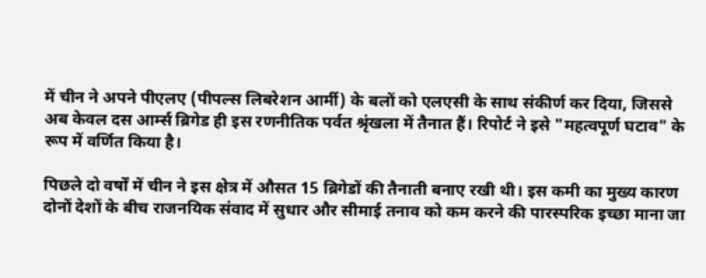में चीन ने अपने पीएलए (पीपल्स लिबरेशन आर्मी) के बलों को एलएसी के साथ संकीर्ण कर दिया, जिससे अब केवल दस आर्म्स ब्रिगेड ही इस रणनीतिक पर्वत श्रृंखला में तैनात हैं। रिपोर्ट ने इसे "महत्वपूर्ण घटाव" के रूप में वर्णित किया है।

पिछले दो वर्षों में चीन ने इस क्षेत्र में औसत 15 ब्रिगेडों की तैनाती बनाए रखी थी। इस कमी का मुख्य कारण दोनों देशों के बीच राजनयिक संवाद में सुधार और सीमाई तनाव को कम करने की पारस्परिक इच्छा माना जा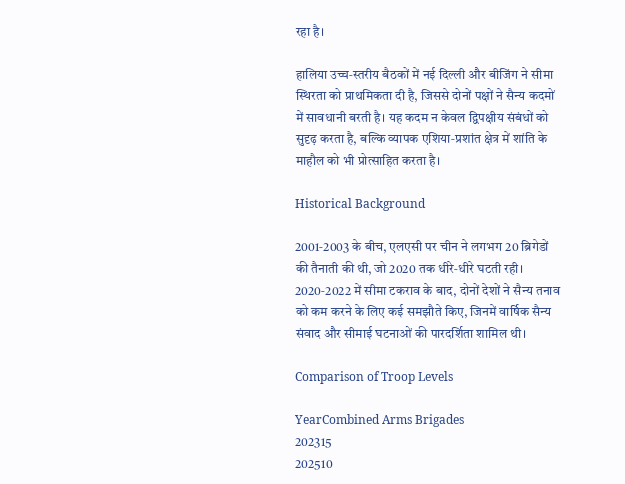रहा है।

हालिया उच्च‑स्तरीय बैठकों में नई दिल्ली और बीजिंग ने सीमा स्थिरता को प्राथमिकता दी है, जिससे दोनों पक्षों ने सैन्य कदमों में सावधानी बरती है। यह कदम न केवल द्विपक्षीय संबंधों को सुदृढ़ करता है, बल्कि व्यापक एशिया‑प्रशांत क्षेत्र में शांति के माहौल को भी प्रोत्साहित करता है।

Historical Background

2001‑2003 के बीच, एलएसी पर चीन ने लगभग 20 ब्रिगेडों की तैनाती की थी, जो 2020 तक धीरे‑धीरे घटती रही। 2020‑2022 में सीमा टकराव के बाद, दोनों देशों ने सैन्य तनाव को कम करने के लिए कई समझौते किए, जिनमें वार्षिक सैन्य संवाद और सीमाई घटनाओं की पारदर्शिता शामिल थी।

Comparison of Troop Levels

YearCombined Arms Brigades
202315
202510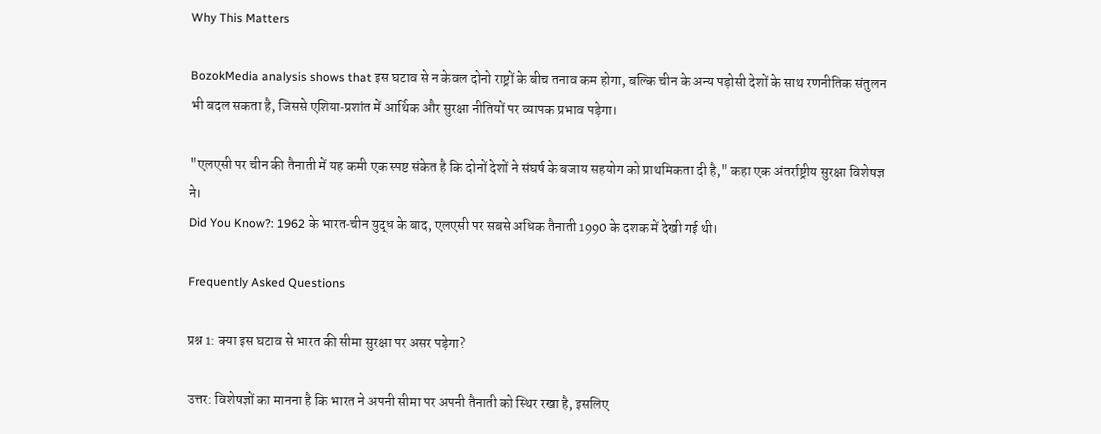Why This Matters

BozokMedia analysis shows that इस घटाव से न केवल दोनो राष्ट्रों के बीच तनाव कम होगा, बल्कि चीन के अन्य पड़ोसी देशों के साथ रणनीतिक संतुलन भी बदल सकता है, जिससे एशिया‑प्रशांत में आर्थिक और सुरक्षा नीतियों पर व्यापक प्रभाव पड़ेगा।

"एलएसी पर चीन की तैनाती में यह कमी एक स्पष्ट संकेत है कि दोनों देशों ने संघर्ष के बजाय सहयोग को प्राथमिकता दी है," कहा एक अंतर्राष्ट्रीय सुरक्षा विशेषज्ञ ने।
Did You Know?: 1962 के भारत‑चीन युद्ध के बाद, एलएसी पर सबसे अधिक तैनाती 1990 के दशक में देखी गई थी।

Frequently Asked Questions

प्रश्न 1: क्या इस घटाव से भारत की सीमा सुरक्षा पर असर पड़ेगा?

उत्तर: विशेषज्ञों का मानना है कि भारत ने अपनी सीमा पर अपनी तैनाती को स्थिर रखा है, इसलिए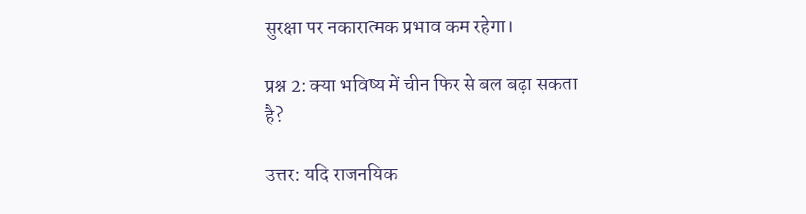सुरक्षा पर नकारात्मक प्रभाव कम रहेगा।

प्रश्न 2: क्या भविष्य में चीन फिर से बल बढ़ा सकता है?

उत्तर: यदि राजनयिक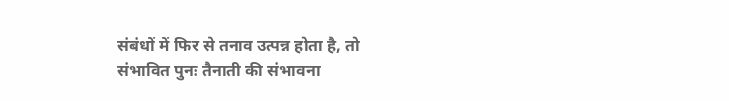संबंधों में फिर से तनाव उत्पन्न होता है, तो संभावित पुनः तैनाती की संभावना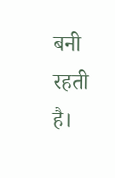बनी रहती है।